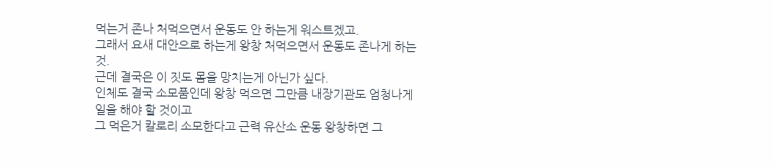먹는거 존나 처먹으면서 운동도 안 하는게 워스트겠고.
그래서 요새 대안으로 하는게 왕창 처먹으면서 운동도 존나게 하는 것.
근데 결국은 이 짓도 몸을 망치는게 아닌가 싶다.
인체도 결국 소모품인데 왕창 먹으면 그만큼 내장기관도 엄청나게 일을 해야 할 것이고
그 먹은거 칼로리 소모한다고 근력 유산소 운동 왕창하면 그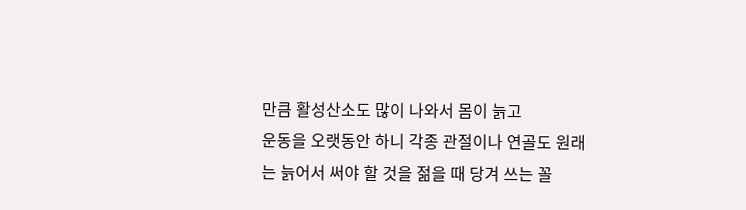만큼 활성산소도 많이 나와서 몸이 늙고
운동을 오랫동안 하니 각종 관절이나 연골도 원래는 늙어서 써야 할 것을 젊을 때 당겨 쓰는 꼴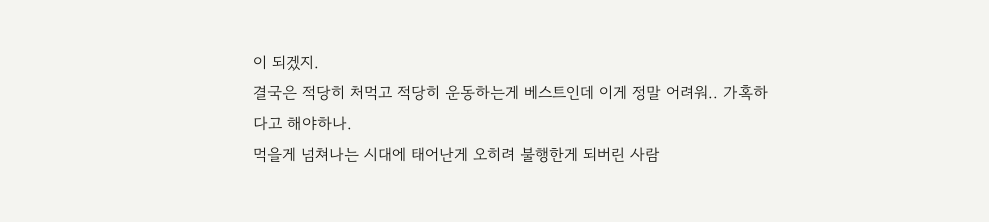이 되겠지.
결국은 적당히 처먹고 적당히 운동하는게 베스트인데 이게 정말 어려워.. 가혹하다고 해야하나.
먹을게 넘쳐나는 시대에 태어난게 오히려 불행한게 되버린 사람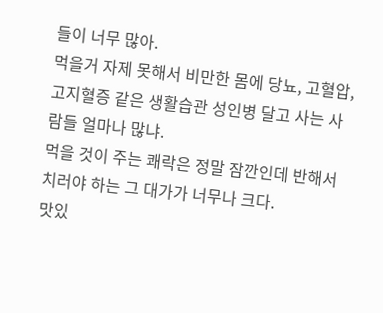들이 너무 많아.
먹을거 자제 못해서 비만한 몸에 당뇨, 고혈압, 고지혈증 같은 생활습관 성인병 달고 사는 사람들 얼마나 많냐.
먹을 것이 주는 쾌락은 정말 잠깐인데 반해서 치러야 하는 그 대가가 너무나 크다.
맛있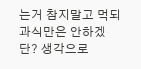는거 참지말고 먹되 과식만은 안하겠단? 생각으로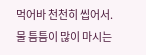먹어바 천천히 씹어서. 물 틈틈이 많이 마시는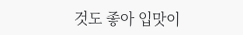것도 좋아 입맛이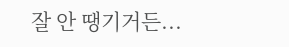잘 안 땡기거든...